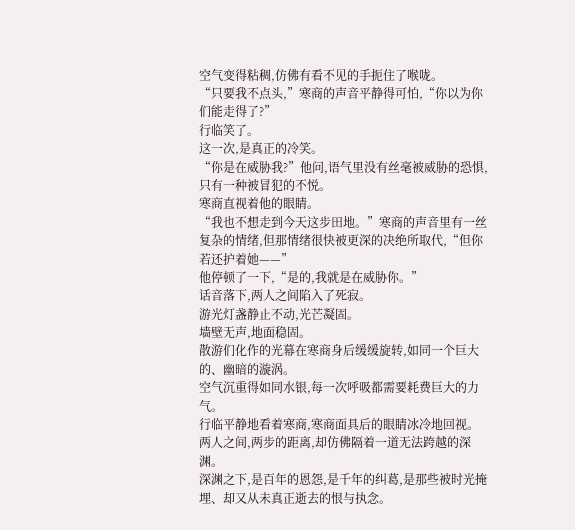空气变得粘稠,仿佛有看不见的手扼住了喉咙。
“只要我不点头,”寒商的声音平静得可怕,“你以为你们能走得了?”
行临笑了。
这一次,是真正的冷笑。
“你是在威胁我?”他问,语气里没有丝毫被威胁的恐惧,只有一种被冒犯的不悦。
寒商直视着他的眼睛。
“我也不想走到今天这步田地。”寒商的声音里有一丝复杂的情绪,但那情绪很快被更深的决绝所取代,“但你若还护着她——”
他停顿了一下,“是的,我就是在威胁你。”
话音落下,两人之间陷入了死寂。
游光灯盏静止不动,光芒凝固。
墙壁无声,地面稳固。
散游们化作的光幕在寒商身后缓缓旋转,如同一个巨大的、幽暗的漩涡。
空气沉重得如同水银,每一次呼吸都需要耗费巨大的力气。
行临平静地看着寒商,寒商面具后的眼睛冰冷地回视。
两人之间,两步的距离,却仿佛隔着一道无法跨越的深渊。
深渊之下,是百年的恩怨,是千年的纠葛,是那些被时光掩埋、却又从未真正逝去的恨与执念。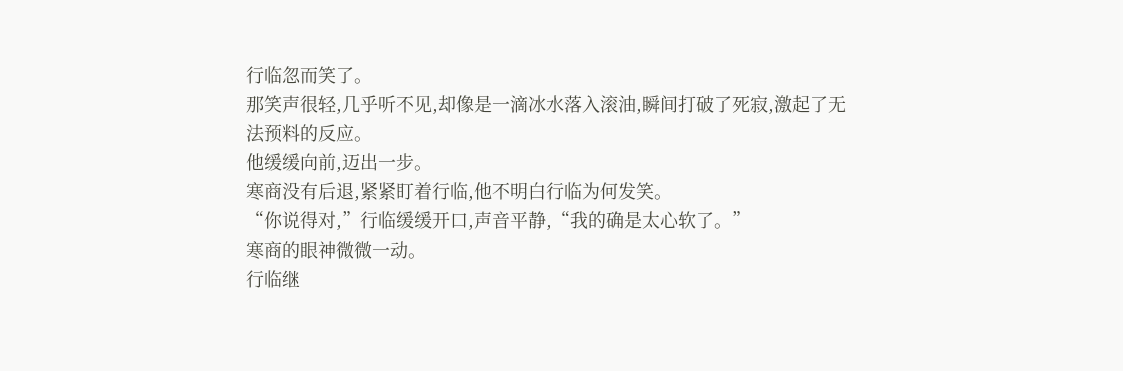行临忽而笑了。
那笑声很轻,几乎听不见,却像是一滴冰水落入滚油,瞬间打破了死寂,激起了无法预料的反应。
他缓缓向前,迈出一步。
寒商没有后退,紧紧盯着行临,他不明白行临为何发笑。
“你说得对,”行临缓缓开口,声音平静,“我的确是太心软了。”
寒商的眼神微微一动。
行临继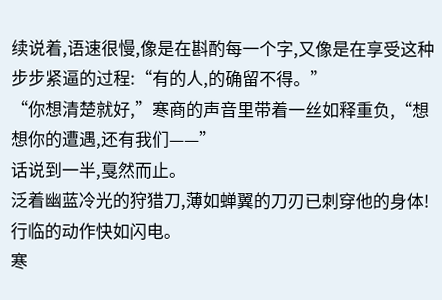续说着,语速很慢,像是在斟酌每一个字,又像是在享受这种步步紧逼的过程:“有的人,的确留不得。”
“你想清楚就好,”寒商的声音里带着一丝如释重负,“想想你的遭遇,还有我们——”
话说到一半,戛然而止。
泛着幽蓝冷光的狩猎刀,薄如蝉翼的刀刃已刺穿他的身体!
行临的动作快如闪电。
寒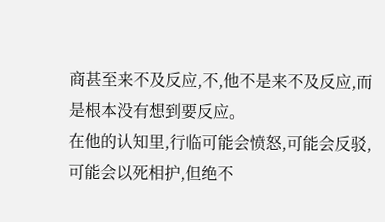商甚至来不及反应,不,他不是来不及反应,而是根本没有想到要反应。
在他的认知里,行临可能会愤怒,可能会反驳,可能会以死相护,但绝不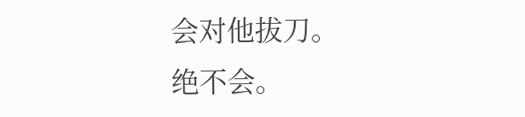会对他拔刀。
绝不会。